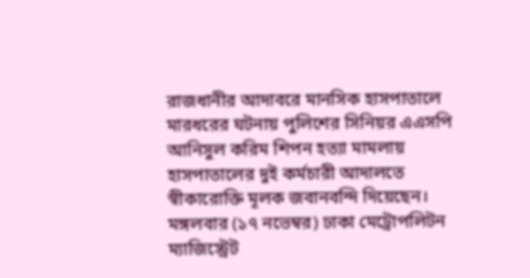রাজধানীর আদাবরে মানসিক হাসপাতালে মারধরের ঘটনায় পুলিশের সিনিয়র এএসপি আনিসুল করিম শিপন হত্যা মামলায় হাসপাতালের দুই কর্মচারী আদালতে স্বীকারোক্তি মূলক জবানবন্দি দিয়েছেন। মঙ্গলবার (১৭ নভেম্বর) ঢাকা মেট্রোপলিটন ম্যাজিস্ট্রেট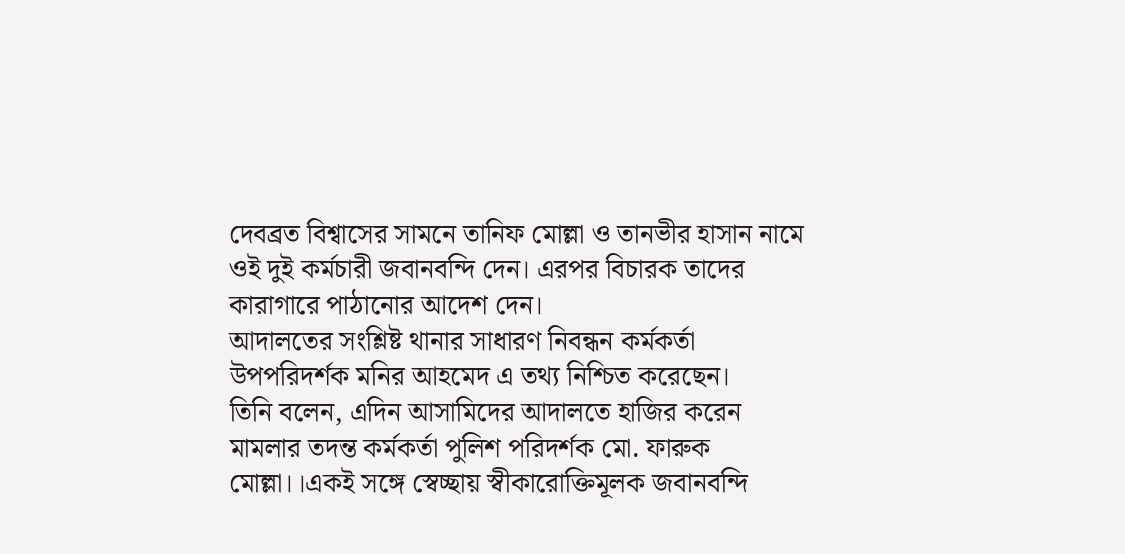দেবব্রত বিশ্বাসের সামনে তানিফ মোল্লা ও তানভীর হাসান নামে ওই দুই কর্মচারী জবানবন্দি দেন। এরপর বিচারক তাদের কারাগারে পাঠানোর আদেশ দেন।
আদালতের সংশ্লিষ্ট থানার সাধারণ নিবন্ধন কর্মকর্তা উপপরিদর্শক মনির আহমেদ এ তথ্য নিশ্চিত করেছেন।
তিনি বলেন, এদিন আসামিদের আদালতে হাজির করেন মামলার তদন্ত কর্মকর্তা পুলিশ পরিদর্শক মো. ফারুক মোল্লা।।একই সঙ্গে স্বেচ্ছায় স্বীকারোক্তিমূলক জবানবন্দি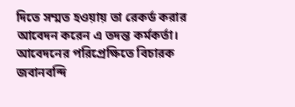দিতে সম্মত হওয়ায় তা রেকর্ড করার আবেদন করেন এ তদন্ত কর্মকর্তা। আবেদনের পরিপ্রেক্ষিতে বিচারক জবানবন্দি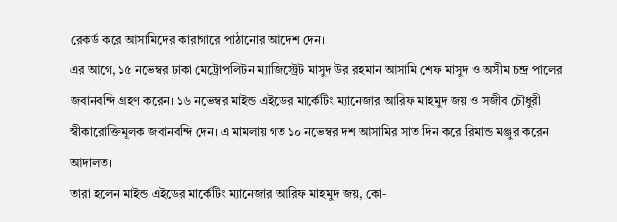রেকর্ড করে আসামিদের কারাগারে পাঠানোর আদেশ দেন।
এর আগে, ১৫ নভেম্বর ঢাকা মেট্রোপলিটন ম্যাজিস্ট্রেট মাসুদ উর রহমান আসামি শেফ মাসুদ ও অসীম চন্দ্র পালের জবানবন্দি গ্রহণ করেন। ১৬ নভেম্বর মাইন্ড এইডের মার্কেটিং ম্যানেজার আরিফ মাহমুদ জয় ও সজীব চৌধুরী স্বীকারোক্তিমূলক জবানবন্দি দেন। এ মামলায় গত ১০ নভেম্বর দশ আসামির সাত দিন করে রিমান্ড মঞ্জুর করেন আদালত।
তারা হলেন মাইন্ড এইডের মার্কেটিং ম্যানেজার আরিফ মাহমুদ জয়, কো-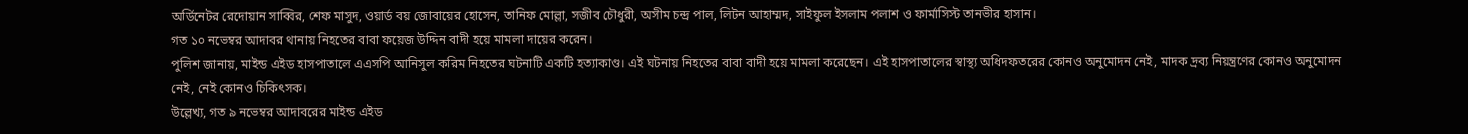অর্ডিনেটর রেদোয়ান সাব্বির, শেফ মাসুদ, ওয়ার্ড বয় জোবায়ের হোসেন, তানিফ মোল্লা, সজীব চৌধুরী, অসীম চন্দ্র পাল, লিটন আহাম্মদ, সাইফুল ইসলাম পলাশ ও ফার্মাসিস্ট তানভীর হাসান।
গত ১০ নভেম্বর আদাবর থানায় নিহতের বাবা ফয়েজ উদ্দিন বাদী হয়ে মামলা দায়ের করেন।
পুলিশ জানায়, মাইন্ড এইড হাসপাতালে এএসপি আনিসুল করিম নিহতের ঘটনাটি একটি হত্যাকাণ্ড। এই ঘটনায় নিহতের বাবা বাদী হয়ে মামলা করেছেন। এই হাসপাতালের স্বাস্থ্য অধিদফতরের কোনও অনুমোদন নেই, মাদক দ্রব্য নিয়ন্ত্রণের কোনও অনুমোদন নেই, নেই কোনও চিকিৎসক।
উল্লেখ্য, গত ৯ নভেম্বর আদাবরের মাইন্ড এইড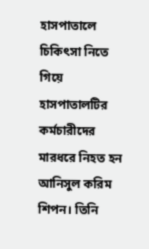হাসপাতালে চিকিৎসা নিতে গিয়ে হাসপাতালটির কর্মচারীদের মারধরে নিহত হন আনিসুল করিম শিপন। তিনি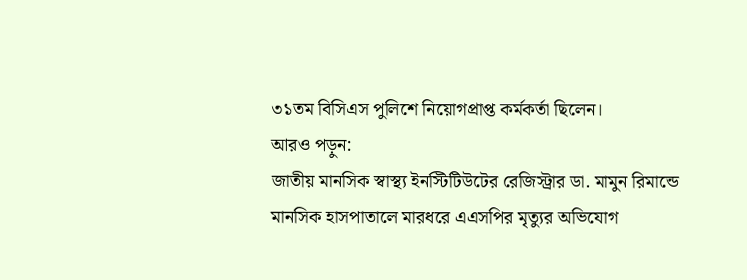৩১তম বিসিএস পুলিশে নিয়োগপ্রাপ্ত কর্মকর্তা ছিলেন।
আরও পড়ুন:
জাতীয় মানসিক স্বাস্থ্য ইনস্টিটিউটের রেজিস্ট্রার ডা. মামুন রিমান্ডে
মানসিক হাসপাতালে মারধরে এএসপির মৃত্যুর অভিযোগ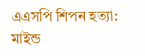এএসপি শিপন হত্যা: মাইন্ড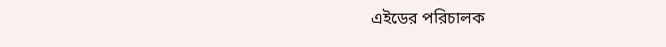এইডের পরিচালক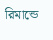রিমান্ডে